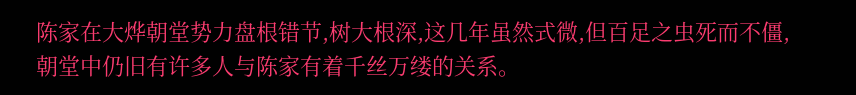陈家在大烨朝堂势力盘根错节,树大根深,这几年虽然式微,但百足之虫死而不僵,朝堂中仍旧有许多人与陈家有着千丝万缕的关系。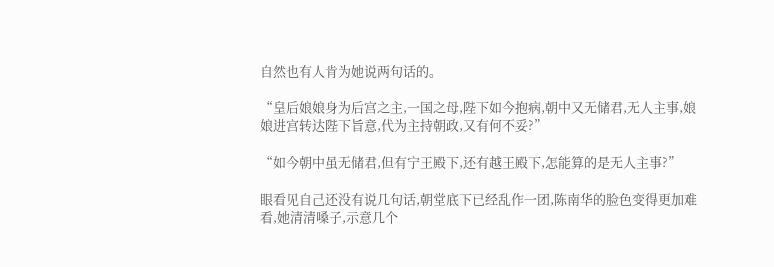自然也有人肯为她说两句话的。

“皇后娘娘身为后宫之主,一国之母,陛下如今抱病,朝中又无储君,无人主事,娘娘进宫转达陛下旨意,代为主持朝政,又有何不妥?”

“如今朝中虽无储君,但有宁王殿下,还有越王殿下,怎能算的是无人主事?”

眼看见自己还没有说几句话,朝堂底下已经乱作一团,陈南华的脸色变得更加难看,她清清嗓子,示意几个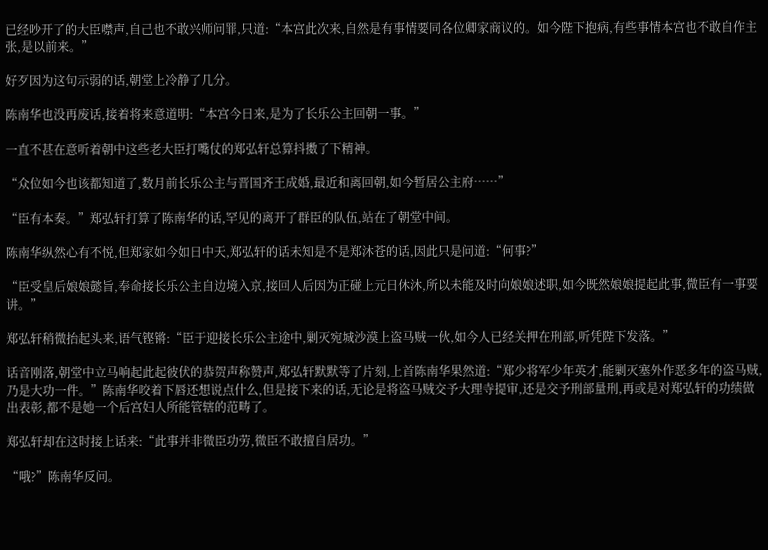已经吵开了的大臣噤声,自己也不敢兴师问罪,只道:“本宫此次来,自然是有事情要同各位卿家商议的。如今陛下抱病,有些事情本宫也不敢自作主张,是以前来。”

好歹因为这句示弱的话,朝堂上冷静了几分。

陈南华也没再废话,接着将来意道明:“本宫今日来,是为了长乐公主回朝一事。”

一直不甚在意听着朝中这些老大臣打嘴仗的郑弘轩总算抖擞了下精神。

“众位如今也该都知道了,数月前长乐公主与晋国齐王成婚,最近和离回朝,如今暂居公主府……”

“臣有本奏。”郑弘轩打算了陈南华的话,罕见的离开了群臣的队伍,站在了朝堂中间。

陈南华纵然心有不悦,但郑家如今如日中天,郑弘轩的话未知是不是郑沐苍的话,因此只是问道:“何事?”

“臣受皇后娘娘懿旨,奉命接长乐公主自边境入京,接回人后因为正碰上元日休沐,所以未能及时向娘娘述职,如今既然娘娘提起此事,微臣有一事要讲。”

郑弘轩稍微抬起头来,语气铿锵:“臣于迎接长乐公主途中,剿灭宛城沙漠上盗马贼一伙,如今人已经关押在刑部,听凭陛下发落。”

话音刚落,朝堂中立马响起此起彼伏的恭贺声称赞声,郑弘轩默默等了片刻,上首陈南华果然道:“郑少将军少年英才,能剿灭塞外作恶多年的盗马贼,乃是大功一件。”陈南华咬着下唇还想说点什么,但是接下来的话,无论是将盗马贼交予大理寺提审,还是交予刑部量刑,再或是对郑弘轩的功绩做出表彰,都不是她一个后宫妇人所能管辖的范畴了。

郑弘轩却在这时接上话来:“此事并非微臣功劳,微臣不敢擅自居功。”

“哦?”陈南华反问。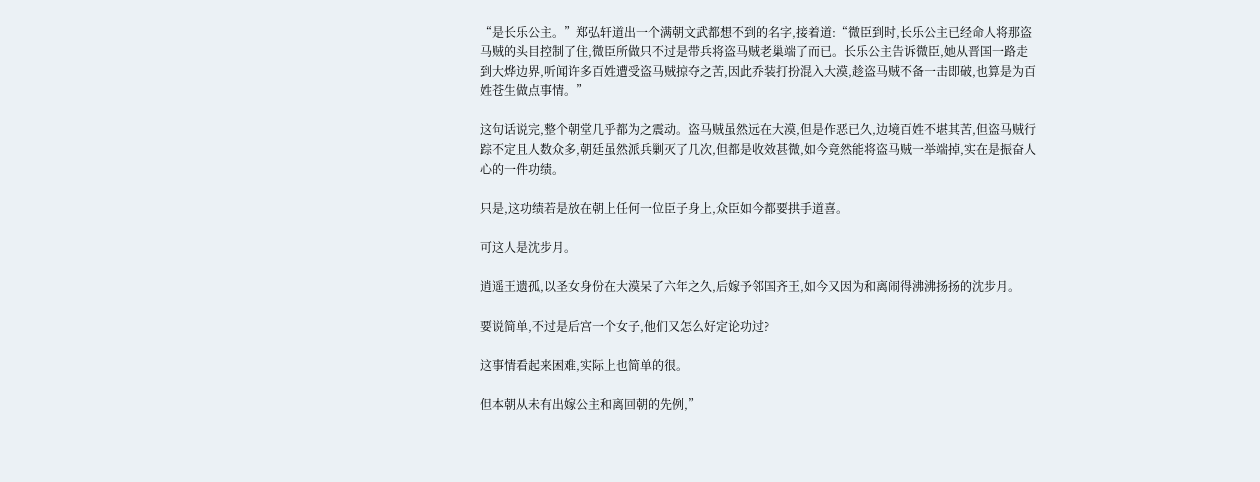“是长乐公主。”郑弘轩道出一个满朝文武都想不到的名字,接着道:“微臣到时,长乐公主已经命人将那盗马贼的头目控制了住,微臣所做只不过是带兵将盗马贼老巢端了而已。长乐公主告诉微臣,她从晋国一路走到大烨边界,听闻许多百姓遭受盗马贼掠夺之苦,因此乔装打扮混入大漠,趁盗马贼不备一击即破,也算是为百姓苍生做点事情。”

这句话说完,整个朝堂几乎都为之震动。盗马贼虽然远在大漠,但是作恶已久,边境百姓不堪其苦,但盗马贼行踪不定且人数众多,朝廷虽然派兵剿灭了几次,但都是收效甚微,如今竟然能将盗马贼一举端掉,实在是振奋人心的一件功绩。

只是,这功绩若是放在朝上任何一位臣子身上,众臣如今都要拱手道喜。

可这人是沈步月。

逍遥王遗孤,以圣女身份在大漠呆了六年之久,后嫁予邻国齐王,如今又因为和离闹得沸沸扬扬的沈步月。

要说简单,不过是后宫一个女子,他们又怎么好定论功过?

这事情看起来困难,实际上也简单的很。

但本朝从未有出嫁公主和离回朝的先例,”